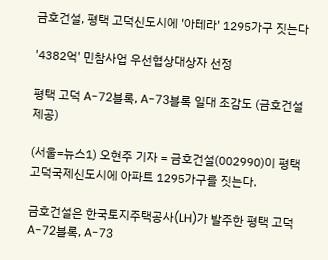금호건설, 평택 고덕신도시에 '아테라' 1295가구 짓는다

'4382억' 민참사업 우선협상대상자 선정

평택 고덕 A-72블록, A-73블록 일대 조감도 (금호건설 제공)

(서울=뉴스1) 오현주 기자 = 금호건설(002990)이 평택 고덕국제신도시에 아파트 1295가구를 짓는다.

금호건설은 한국토지주택공사(LH)가 발주한 평택 고덕 A-72블록, A-73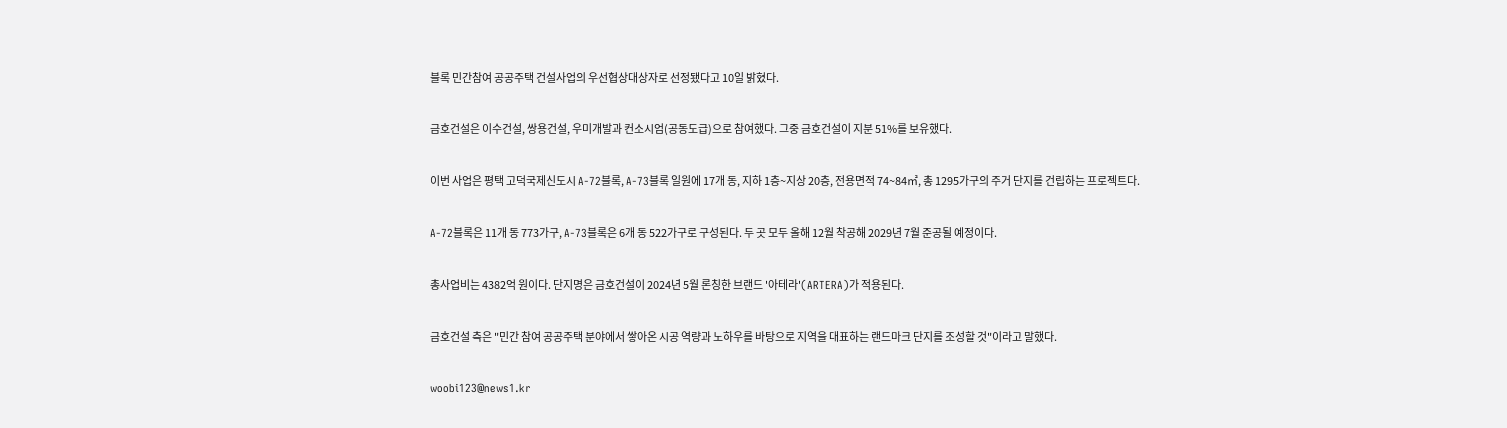블록 민간참여 공공주택 건설사업의 우선협상대상자로 선정됐다고 10일 밝혔다.

금호건설은 이수건설, 쌍용건설, 우미개발과 컨소시엄(공동도급)으로 참여했다. 그중 금호건설이 지분 51%를 보유했다.

이번 사업은 평택 고덕국제신도시 A-72블록, A-73블록 일원에 17개 동, 지하 1층~지상 20층, 전용면적 74~84㎡, 총 1295가구의 주거 단지를 건립하는 프로젝트다.

A-72블록은 11개 동 773가구, A-73블록은 6개 동 522가구로 구성된다. 두 곳 모두 올해 12월 착공해 2029년 7월 준공될 예정이다.

총사업비는 4382억 원이다. 단지명은 금호건설이 2024년 5월 론칭한 브랜드 '아테라'(ARTERA)가 적용된다.

금호건설 측은 "민간 참여 공공주택 분야에서 쌓아온 시공 역량과 노하우를 바탕으로 지역을 대표하는 랜드마크 단지를 조성할 것"이라고 말했다.

woobi123@news1.kr